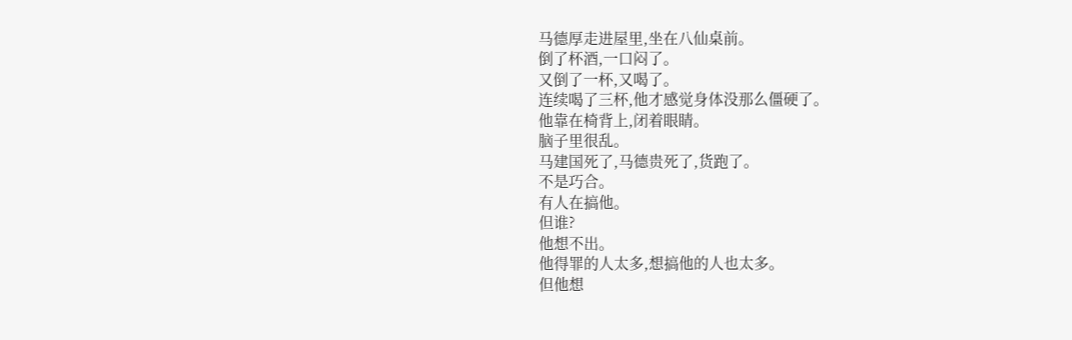马德厚走进屋里,坐在八仙桌前。
倒了杯酒,一口闷了。
又倒了一杯,又喝了。
连续喝了三杯,他才感觉身体没那么僵硬了。
他靠在椅背上,闭着眼睛。
脑子里很乱。
马建国死了,马德贵死了,货跑了。
不是巧合。
有人在搞他。
但谁?
他想不出。
他得罪的人太多,想搞他的人也太多。
但他想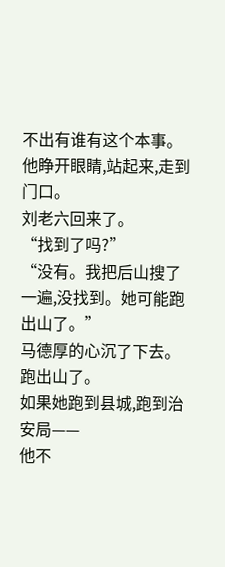不出有谁有这个本事。
他睁开眼睛,站起来,走到门口。
刘老六回来了。
“找到了吗?”
“没有。我把后山搜了一遍,没找到。她可能跑出山了。”
马德厚的心沉了下去。
跑出山了。
如果她跑到县城,跑到治安局——
他不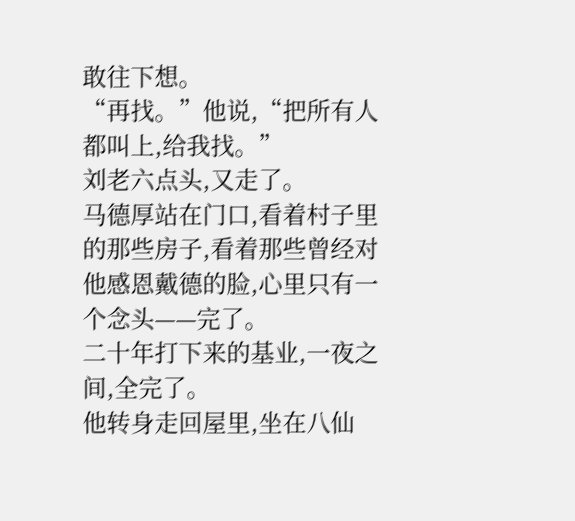敢往下想。
“再找。”他说,“把所有人都叫上,给我找。”
刘老六点头,又走了。
马德厚站在门口,看着村子里的那些房子,看着那些曾经对他感恩戴德的脸,心里只有一个念头——完了。
二十年打下来的基业,一夜之间,全完了。
他转身走回屋里,坐在八仙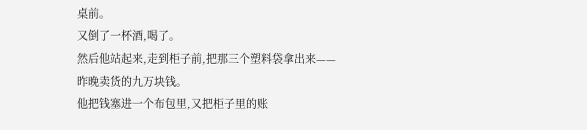桌前。
又倒了一杯酒,喝了。
然后他站起来,走到柜子前,把那三个塑料袋拿出来——昨晚卖货的九万块钱。
他把钱塞进一个布包里,又把柜子里的账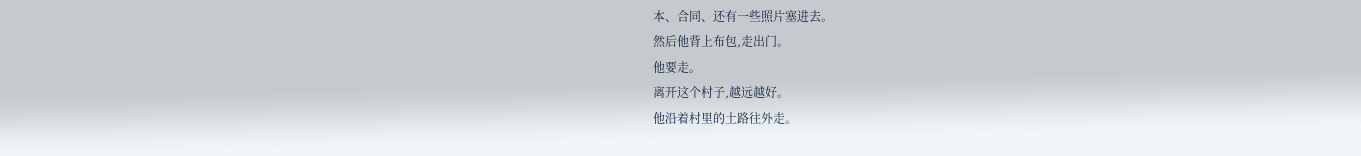本、合同、还有一些照片塞进去。
然后他背上布包,走出门。
他要走。
离开这个村子,越远越好。
他沿着村里的土路往外走。